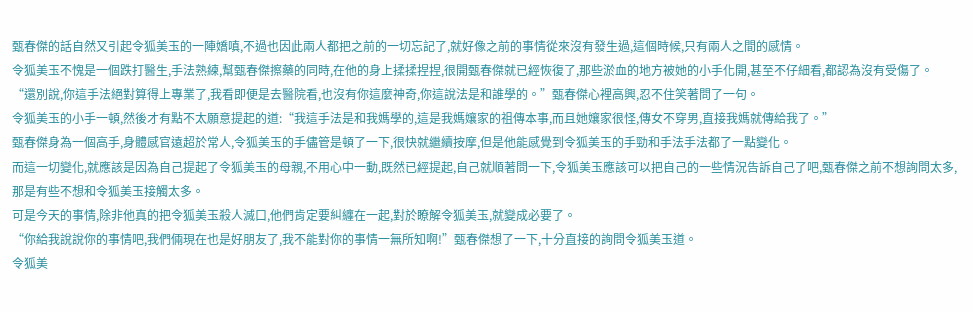甄春傑的話自然又引起令狐美玉的一陣嬌嗔,不過也因此兩人都把之前的一切忘記了,就好像之前的事情從來沒有發生過,這個時候,只有兩人之間的感情。
令狐美玉不愧是一個跌打醫生,手法熟練,幫甄春傑擦藥的同時,在他的身上揉揉捏捏,很開甄春傑就已經恢復了,那些淤血的地方被她的小手化開,甚至不仔細看,都認為沒有受傷了。
“還別說,你這手法絕對算得上專業了,我看即便是去醫院看,也沒有你這麼神奇,你這說法是和誰學的。”甄春傑心裡高興,忍不住笑著問了一句。
令狐美玉的小手一頓,然後才有點不太願意提起的道:“我這手法是和我媽學的,這是我媽孃家的祖傳本事,而且她孃家很怪,傳女不穿男,直接我媽就傳給我了。”
甄春傑身為一個高手,身體感官遠超於常人,令狐美玉的手儘管是頓了一下,很快就繼續按摩,但是他能感覺到令狐美玉的手勁和手法手法都了一點變化。
而這一切變化,就應該是因為自己提起了令狐美玉的母親,不用心中一動,既然已經提起,自己就順著問一下,令狐美玉應該可以把自己的一些情況告訴自己了吧,甄春傑之前不想詢問太多,那是有些不想和令狐美玉接觸太多。
可是今天的事情,除非他真的把令狐美玉殺人滅口,他們肯定要糾纏在一起,對於瞭解令狐美玉,就變成必要了。
“你給我說說你的事情吧,我們倆現在也是好朋友了,我不能對你的事情一無所知啊!”甄春傑想了一下,十分直接的詢問令狐美玉道。
令狐美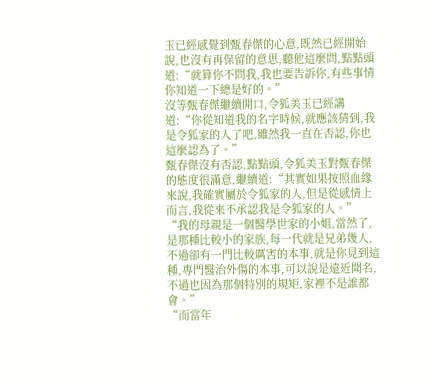玉已經感覺到甄春傑的心意,既然已經開始說,也沒有再保留的意思,聽他這麼問,點點頭道:“就算你不問我,我也要告訴你,有些事情你知道一下總是好的。”
沒等甄春傑繼續開口,令狐美玉已經講道:“你從知道我的名字時候,就應該猜到,我是令狐家的人了吧,雖然我一直在否認,你也這麼認為了。”
甄春傑沒有否認,點點頭,令狐美玉對甄春傑的態度很滿意,繼續道:“其實如果按照血緣來說,我確實屬於令狐家的人,但是從感情上而言,我從來不承認我是令狐家的人。”
“我的母親是一個醫學世家的小姐,當然了,是那種比較小的家族,每一代就是兄弟幾人,不過卻有一門比較厲害的本事,就是你見到這種,專門醫治外傷的本事,可以說是遠近聞名,不過也因為那個特別的規矩,家裡不是誰都會。”
“而當年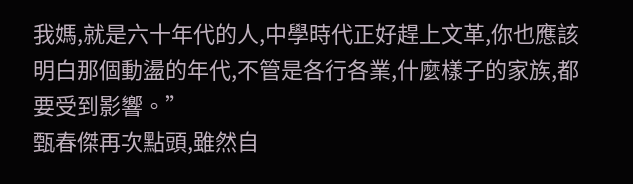我媽,就是六十年代的人,中學時代正好趕上文革,你也應該明白那個動盪的年代,不管是各行各業,什麼樣子的家族,都要受到影響。”
甄春傑再次點頭,雖然自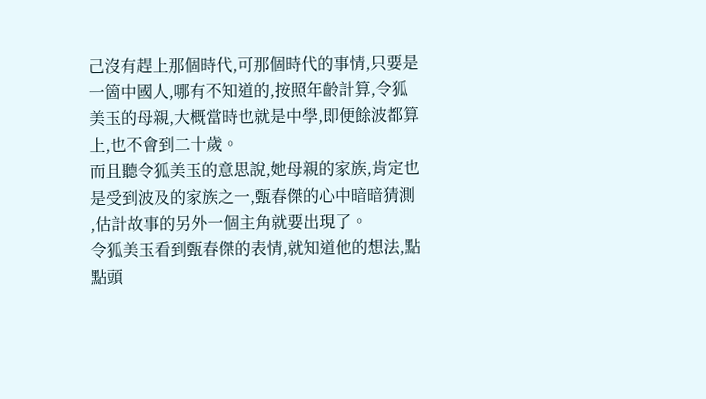己沒有趕上那個時代,可那個時代的事情,只要是一箇中國人,哪有不知道的,按照年齡計算,令狐美玉的母親,大概當時也就是中學,即便餘波都算上,也不會到二十歲。
而且聽令狐美玉的意思說,她母親的家族,肯定也是受到波及的家族之一,甄春傑的心中暗暗猜測
,估計故事的另外一個主角就要出現了。
令狐美玉看到甄春傑的表情,就知道他的想法,點點頭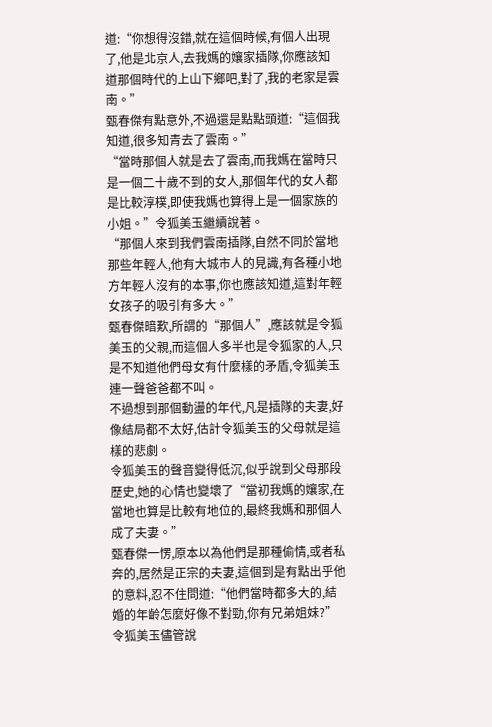道:“你想得沒錯,就在這個時候,有個人出現了,他是北京人,去我媽的孃家插隊,你應該知道那個時代的上山下鄉吧,對了,我的老家是雲南。”
甄春傑有點意外,不過還是點點頭道:“這個我知道,很多知青去了雲南。”
“當時那個人就是去了雲南,而我媽在當時只是一個二十歲不到的女人,那個年代的女人都是比較淳樸,即使我媽也算得上是一個家族的小姐。”令狐美玉繼續說著。
“那個人來到我們雲南插隊,自然不同於當地那些年輕人,他有大城市人的見識,有各種小地方年輕人沒有的本事,你也應該知道,這對年輕女孩子的吸引有多大。”
甄春傑暗歎,所謂的“那個人”,應該就是令狐美玉的父親,而這個人多半也是令狐家的人,只是不知道他們母女有什麼樣的矛盾,令狐美玉連一聲爸爸都不叫。
不過想到那個動盪的年代,凡是插隊的夫妻,好像結局都不太好,估計令狐美玉的父母就是這樣的悲劇。
令狐美玉的聲音變得低沉,似乎說到父母那段歷史,她的心情也變壞了“當初我媽的孃家,在當地也算是比較有地位的,最終我媽和那個人成了夫妻。”
甄春傑一愣,原本以為他們是那種偷情,或者私奔的,居然是正宗的夫妻,這個到是有點出乎他的意料,忍不住問道:“他們當時都多大的,結婚的年齡怎麼好像不對勁,你有兄弟姐妹?”
令狐美玉儘管說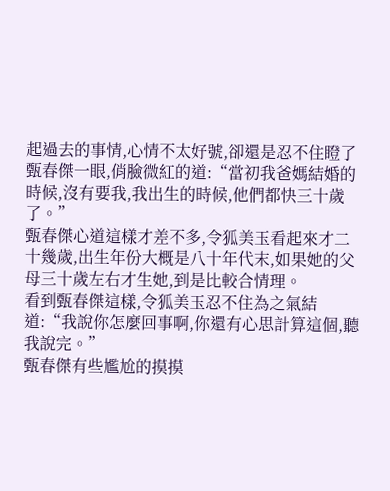起過去的事情,心情不太好號,卻還是忍不住瞪了甄春傑一眼,俏臉微紅的道:“當初我爸媽結婚的時候,沒有要我,我出生的時候,他們都快三十歲了。”
甄春傑心道這樣才差不多,令狐美玉看起來才二十幾歲,出生年份大概是八十年代末,如果她的父母三十歲左右才生她,到是比較合情理。
看到甄春傑這樣,令狐美玉忍不住為之氣結道:“我說你怎麼回事啊,你還有心思計算這個,聽我說完。”
甄春傑有些尷尬的摸摸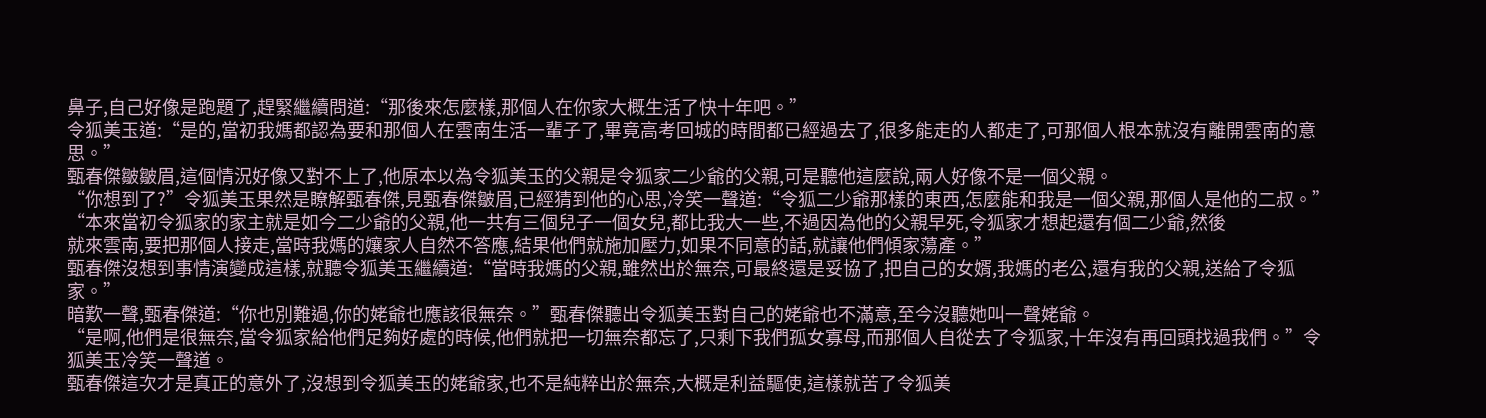鼻子,自己好像是跑題了,趕緊繼續問道:“那後來怎麼樣,那個人在你家大概生活了快十年吧。”
令狐美玉道:“是的,當初我媽都認為要和那個人在雲南生活一輩子了,畢竟高考回城的時間都已經過去了,很多能走的人都走了,可那個人根本就沒有離開雲南的意思。”
甄春傑皺皺眉,這個情況好像又對不上了,他原本以為令狐美玉的父親是令狐家二少爺的父親,可是聽他這麼說,兩人好像不是一個父親。
“你想到了?”令狐美玉果然是瞭解甄春傑,見甄春傑皺眉,已經猜到他的心思,冷笑一聲道:“令狐二少爺那樣的東西,怎麼能和我是一個父親,那個人是他的二叔。”
“本來當初令狐家的家主就是如今二少爺的父親,他一共有三個兒子一個女兒,都比我大一些,不過因為他的父親早死,令狐家才想起還有個二少爺,然後
就來雲南,要把那個人接走,當時我媽的孃家人自然不答應,結果他們就施加壓力,如果不同意的話,就讓他們傾家蕩產。”
甄春傑沒想到事情演變成這樣,就聽令狐美玉繼續道:“當時我媽的父親,雖然出於無奈,可最終還是妥協了,把自己的女婿,我媽的老公,還有我的父親,送給了令狐家。”
暗歎一聲,甄春傑道:“你也別難過,你的姥爺也應該很無奈。”甄春傑聽出令狐美玉對自己的姥爺也不滿意,至今沒聽她叫一聲姥爺。
“是啊,他們是很無奈,當令狐家給他們足夠好處的時候,他們就把一切無奈都忘了,只剩下我們孤女寡母,而那個人自從去了令狐家,十年沒有再回頭找過我們。”令狐美玉冷笑一聲道。
甄春傑這次才是真正的意外了,沒想到令狐美玉的姥爺家,也不是純粹出於無奈,大概是利益驅使,這樣就苦了令狐美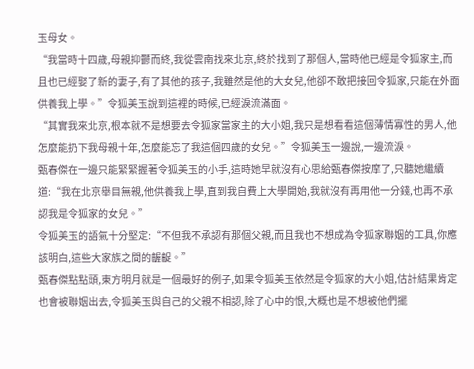玉母女。
“我當時十四歲,母親抑鬱而終,我從雲南找來北京,終於找到了那個人,當時他已經是令狐家主,而且也已經娶了新的妻子,有了其他的孩子,我雖然是他的大女兒,他卻不敢把接回令狐家,只能在外面供養我上學。”令狐美玉說到這裡的時候,已經淚流滿面。
“其實我來北京,根本就不是想要去令狐家當家主的大小姐,我只是想看看這個薄情寡性的男人,他怎麼能扔下我母親十年,怎麼能忘了我這個四歲的女兒。”令狐美玉一邊說,一邊流淚。
甄春傑在一邊只能緊緊握著令狐美玉的小手,這時她早就沒有心思給甄春傑按摩了,只聽她繼續道:“我在北京舉目無親,他供養我上學,直到我自費上大學開始,我就沒有再用他一分錢,也再不承認我是令狐家的女兒。”
令狐美玉的語氣十分堅定:“不但我不承認有那個父親,而且我也不想成為令狐家聯姻的工具,你應該明白,這些大家族之間的齷齪。”
甄春傑點點頭,東方明月就是一個最好的例子,如果令狐美玉依然是令狐家的大小姐,估計結果肯定也會被聯姻出去,令狐美玉與自己的父親不相認,除了心中的恨,大概也是不想被他們擺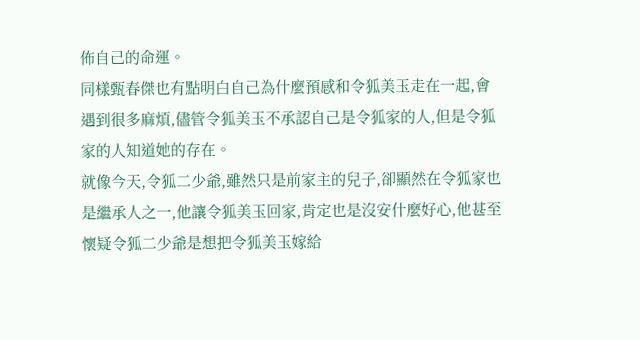佈自己的命運。
同樣甄春傑也有點明白自己為什麼預感和令狐美玉走在一起,會遇到很多麻煩,儘管令狐美玉不承認自己是令狐家的人,但是令狐家的人知道她的存在。
就像今天,令狐二少爺,雖然只是前家主的兒子,卻顯然在令狐家也是繼承人之一,他讓令狐美玉回家,肯定也是沒安什麼好心,他甚至懷疑令狐二少爺是想把令狐美玉嫁給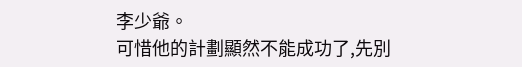李少爺。
可惜他的計劃顯然不能成功了,先別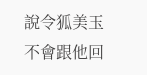說令狐美玉不會跟他回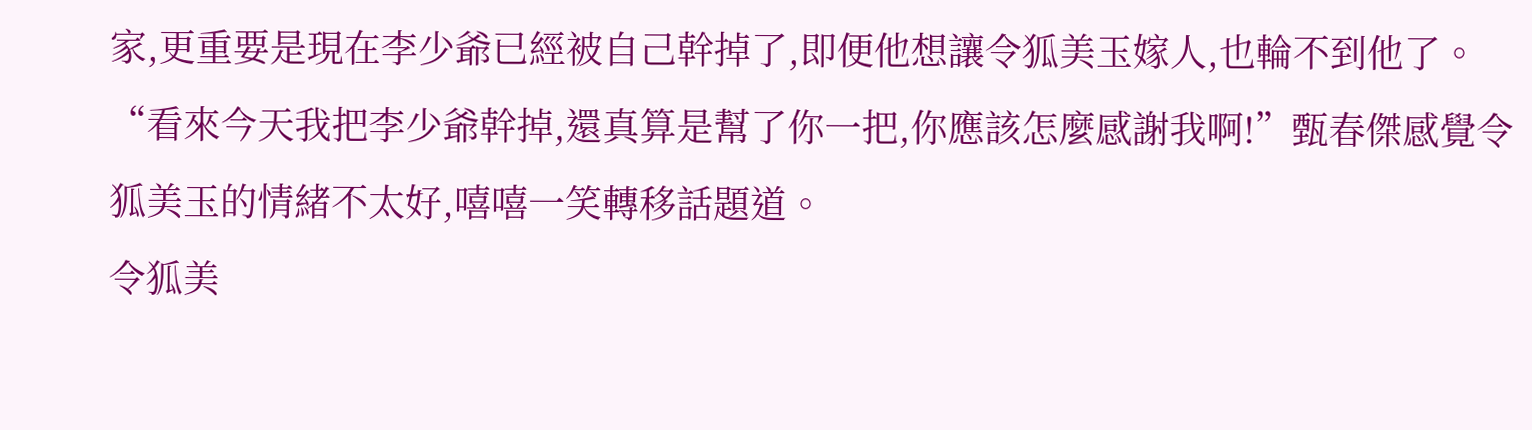家,更重要是現在李少爺已經被自己幹掉了,即便他想讓令狐美玉嫁人,也輪不到他了。
“看來今天我把李少爺幹掉,還真算是幫了你一把,你應該怎麼感謝我啊!”甄春傑感覺令狐美玉的情緒不太好,嘻嘻一笑轉移話題道。
令狐美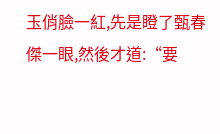玉俏臉一紅,先是瞪了甄春傑一眼,然後才道:“要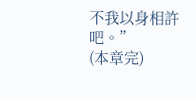不我以身相許吧。”
(本章完)